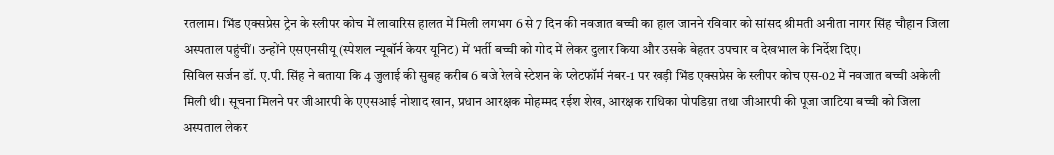रतलाम। भिंड एक्सप्रेस ट्रेन के स्लीपर कोच में लावारिस हालत में मिली लगभग 6 से 7 दिन की नवजात बच्ची का हाल जानने रविवार को सांसद श्रीमती अनीता नागर सिंह चौहान जिला अस्पताल पहुंचीं। उन्होंने एसएनसीयू (स्पेशल न्यूबॉर्न केयर यूनिट) में भर्ती बच्ची को गोद में लेकर दुलार किया और उसके बेहतर उपचार व देखभाल के निर्देश दिए।
सिविल सर्जन डॉ. ए.पी. सिंह ने बताया कि 4 जुलाई की सुबह करीब 6 बजे रेलवे स्टेशन के प्लेटफॉर्म नंबर-1 पर खड़ी भिंड एक्सप्रेस के स्लीपर कोच एस-02 में नवजात बच्ची अकेली मिली थी। सूचना मिलने पर जीआरपी के एएसआई नोशाद खान, प्रधान आरक्षक मोहम्मद रईश शेख, आरक्षक राधिका पोपडिय़ा तथा जीआरपी की पूजा जाटिया बच्ची को जिला अस्पताल लेकर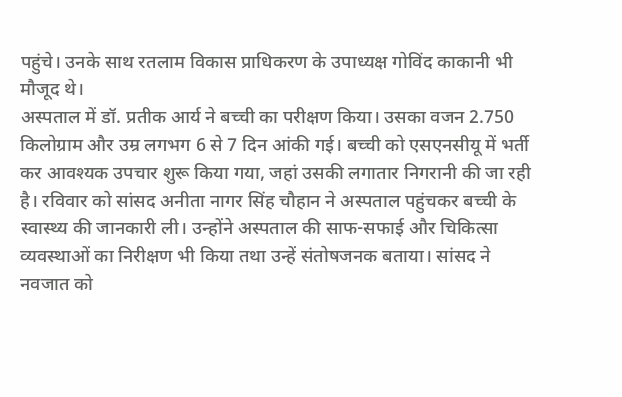पहुंचे। उनके साथ रतलाम विकास प्राधिकरण के उपाध्यक्ष गोविंद काकानी भी मौजूद थे।
अस्पताल में डॉ. प्रतीक आर्य ने बच्ची का परीक्षण किया। उसका वजन 2.750 किलोग्राम और उम्र लगभग 6 से 7 दिन आंकी गई। बच्ची को एसएनसीयू में भर्ती कर आवश्यक उपचार शुरू किया गया, जहां उसकी लगातार निगरानी की जा रही है। रविवार को सांसद अनीता नागर सिंह चौहान ने अस्पताल पहुंचकर बच्ची के स्वास्थ्य की जानकारी ली। उन्होंने अस्पताल की साफ-सफाई और चिकित्सा व्यवस्थाओं का निरीक्षण भी किया तथा उन्हें संतोषजनक बताया। सांसद ने नवजात को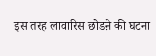इस तरह लावारिस छोडऩे की घटना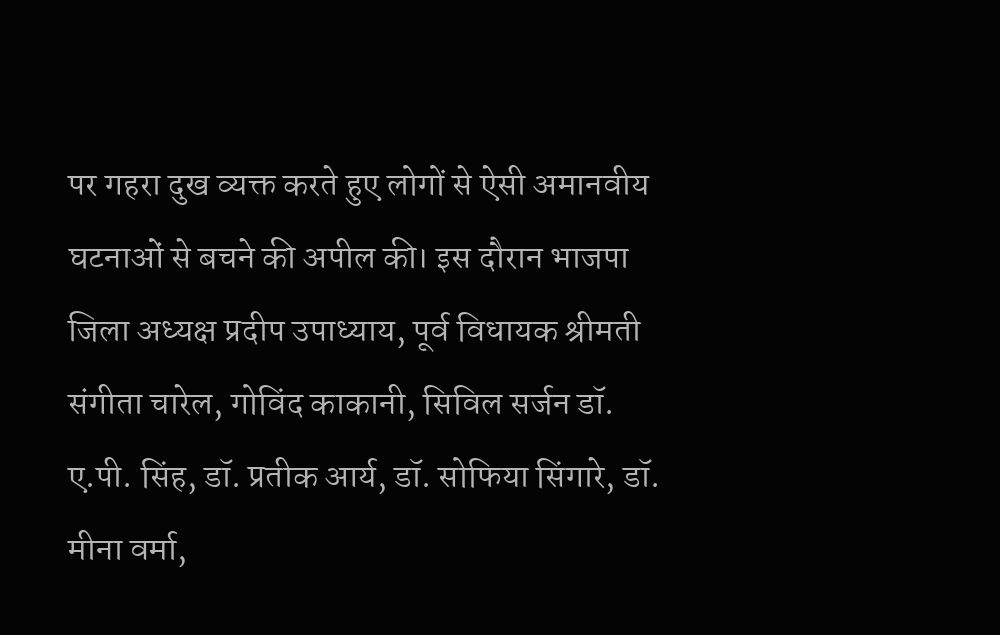पर गहरा दुख व्यक्त करते हुए लोगों से ऐसी अमानवीय घटनाओं से बचने की अपील की। इस दौरान भाजपा जिला अध्यक्ष प्रदीप उपाध्याय, पूर्व विधायक श्रीमती संगीता चारेल, गोविंद काकानी, सिविल सर्जन डॉ. ए.पी. सिंह, डॉ. प्रतीक आर्य, डॉ. सोफिया सिंगारे, डॉ. मीना वर्मा,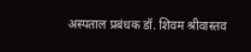अस्पताल प्रबंधक डॉ. शिवम श्रीवास्तव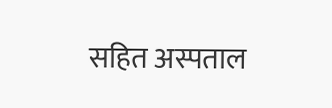सहित अस्पताल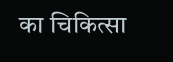का चिकित्सा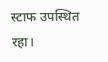स्टाफ उपस्थित रहा।